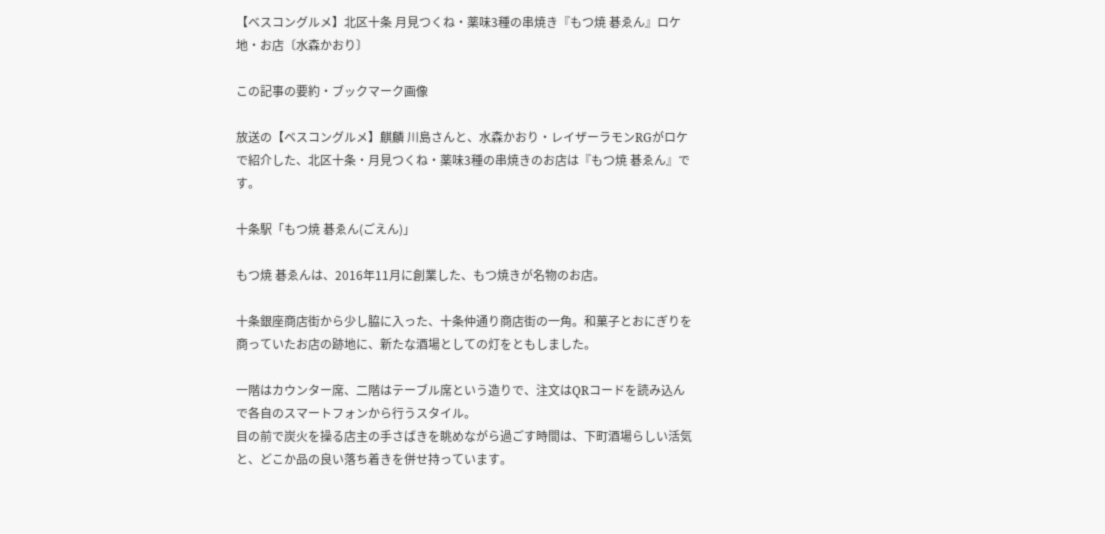【ベスコングルメ】北区十条 月見つくね・薬味3種の串焼き『もつ焼 碁ゑん』ロケ地・お店〔水森かおり〕

この記事の要約・ブックマーク画像

放送の【ベスコングルメ】麒麟 川島さんと、水森かおり・レイザーラモンRGがロケで紹介した、北区十条・月見つくね・薬味3種の串焼きのお店は『もつ焼 碁ゑん』です。

十条駅「もつ焼 碁ゑん(ごえん)」

もつ焼 碁ゑんは、2016年11月に創業した、もつ焼きが名物のお店。

十条銀座商店街から少し脇に入った、十条仲通り商店街の一角。和菓子とおにぎりを商っていたお店の跡地に、新たな酒場としての灯をともしました。

一階はカウンター席、二階はテーブル席という造りで、注文はQRコードを読み込んで各自のスマートフォンから行うスタイル。
目の前で炭火を操る店主の手さばきを眺めながら過ごす時間は、下町酒場らしい活気と、どこか品の良い落ち着きを併せ持っています。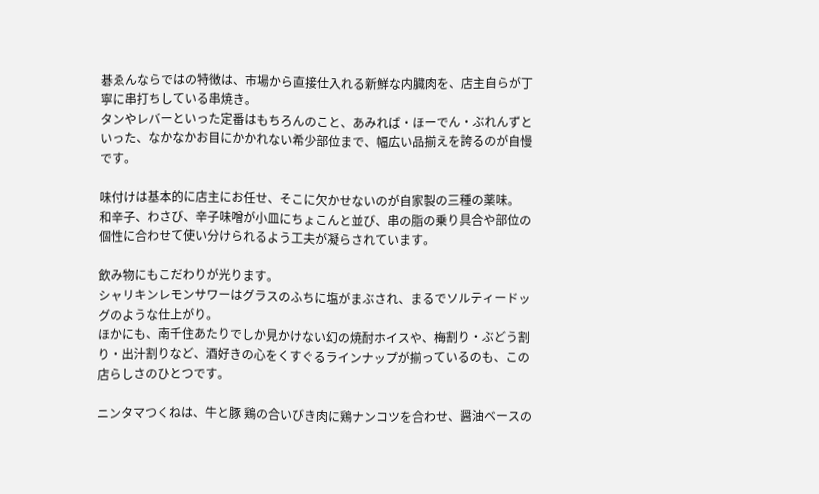碁ゑんならではの特徴は、市場から直接仕入れる新鮮な内臓肉を、店主自らが丁寧に串打ちしている串焼き。
タンやレバーといった定番はもちろんのこと、あみれば・ほーでん・ぶれんずといった、なかなかお目にかかれない希少部位まで、幅広い品揃えを誇るのが自慢です。

味付けは基本的に店主にお任せ、そこに欠かせないのが自家製の三種の薬味。
和辛子、わさび、辛子味噌が小皿にちょこんと並び、串の脂の乗り具合や部位の個性に合わせて使い分けられるよう工夫が凝らされています。

飲み物にもこだわりが光ります。
シャリキンレモンサワーはグラスのふちに塩がまぶされ、まるでソルティードッグのような仕上がり。
ほかにも、南千住あたりでしか見かけない幻の焼酎ホイスや、梅割り・ぶどう割り・出汁割りなど、酒好きの心をくすぐるラインナップが揃っているのも、この店らしさのひとつです。

ニンタマつくねは、牛と豚 鶏の合いびき肉に鶏ナンコツを合わせ、醤油ベースの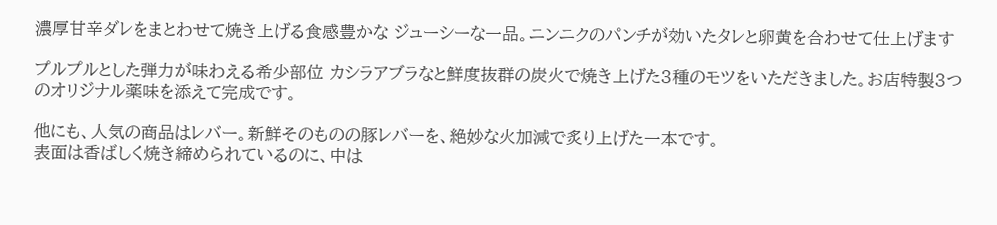濃厚甘辛ダレをまとわせて焼き上げる食感豊かな ジューシーな一品。ニンニクのパンチが効いたタレと卵黄を合わせて仕上げます

プルプルとした弾力が味わえる希少部位 カシラアブラなと鮮度抜群の炭火で焼き上げた3種のモツをいただきました。お店特製3つのオリジナル薬味を添えて完成です。

他にも、人気の商品はレバー。新鮮そのものの豚レバーを、絶妙な火加減で炙り上げた一本です。
表面は香ばしく焼き締められているのに、中は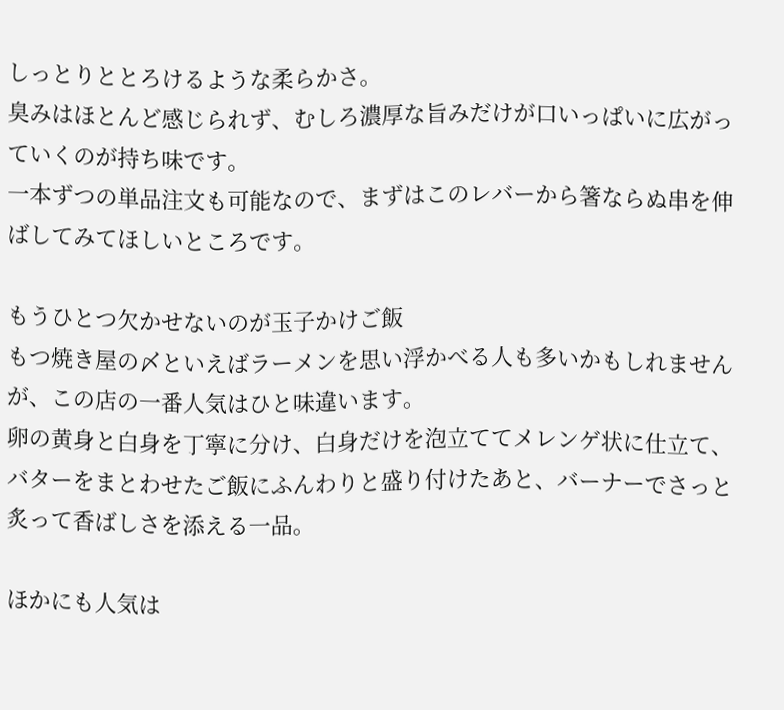しっとりととろけるような柔らかさ。
臭みはほとんど感じられず、むしろ濃厚な旨みだけが口いっぱいに広がっていくのが持ち味です。
一本ずつの単品注文も可能なので、まずはこのレバーから箸ならぬ串を伸ばしてみてほしいところです。

もうひとつ欠かせないのが玉子かけご飯
もつ焼き屋の〆といえばラーメンを思い浮かべる人も多いかもしれませんが、この店の一番人気はひと味違います。
卵の黄身と白身を丁寧に分け、白身だけを泡立ててメレンゲ状に仕立て、バターをまとわせたご飯にふんわりと盛り付けたあと、バーナーでさっと炙って香ばしさを添える一品。

ほかにも人気は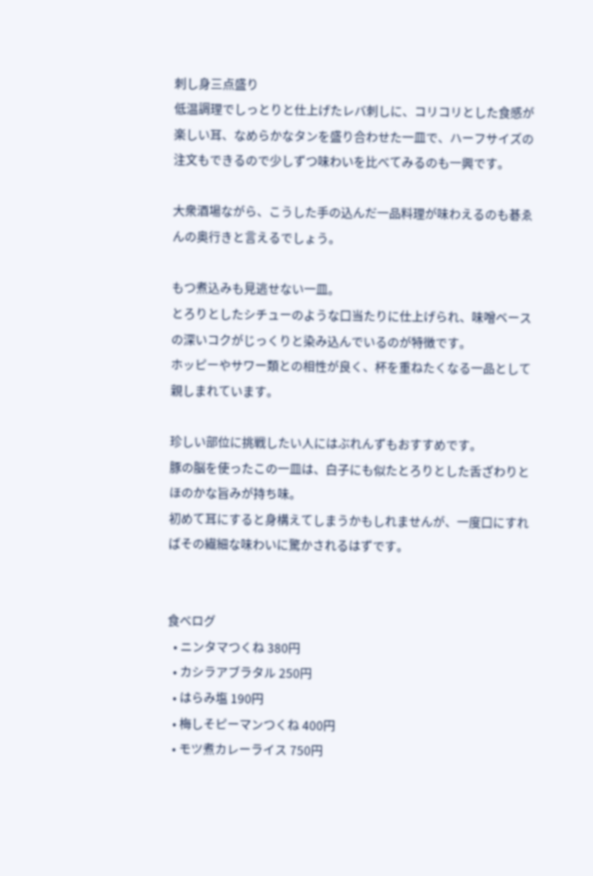刺し身三点盛り
低温調理でしっとりと仕上げたレバ刺しに、コリコリとした食感が楽しい耳、なめらかなタンを盛り合わせた一皿で、ハーフサイズの注文もできるので少しずつ味わいを比べてみるのも一興です。

大衆酒場ながら、こうした手の込んだ一品料理が味わえるのも碁ゑんの奥行きと言えるでしょう。

もつ煮込みも見逃せない一皿。
とろりとしたシチューのような口当たりに仕上げられ、味噌ベースの深いコクがじっくりと染み込んでいるのが特徴です。
ホッピーやサワー類との相性が良く、杯を重ねたくなる一品として親しまれています。

珍しい部位に挑戦したい人にはぶれんずもおすすめです。
豚の脳を使ったこの一皿は、白子にも似たとろりとした舌ざわりとほのかな旨みが持ち味。
初めて耳にすると身構えてしまうかもしれませんが、一度口にすればその繊細な味わいに驚かされるはずです。


食べログ
  • ニンタマつくね 380円
  • カシラアブラタル 250円
  • はらみ塩 190円
  • 梅しそピーマンつくね 400円
  • モツ煮カレーライス 750円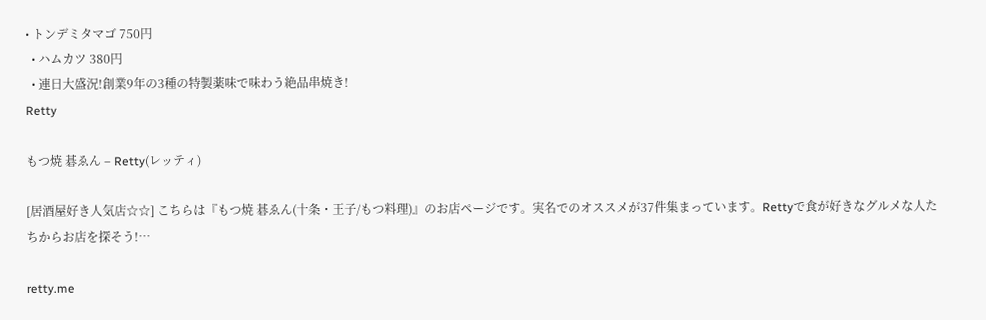• トンデミタマゴ 750円
  • ハムカツ 380円
  • 連日大盛況!創業9年の3種の特製薬味で味わう絶品串焼き!
Retty

もつ焼 碁ゑん – Retty(レッティ)

[居酒屋好き人気店☆☆] こちらは『もつ焼 碁ゑん(十条・王子/もつ料理)』のお店ページです。実名でのオススメが37件集まっています。Rettyで食が好きなグルメな人たちからお店を探そう!…

retty.me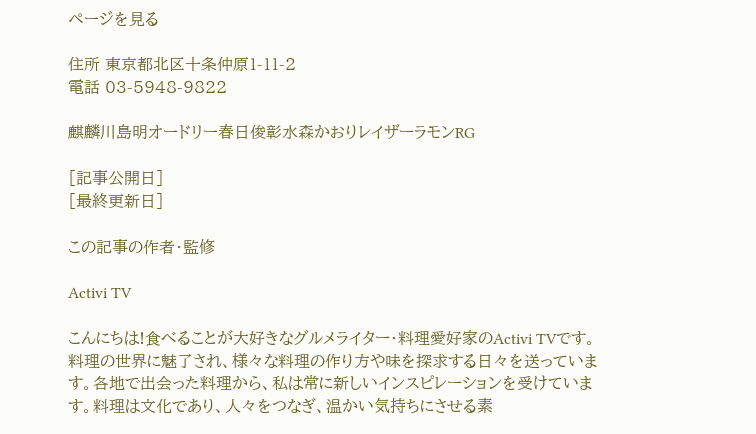ページを見る

住所 東京都北区十条仲原1-11-2
電話 03-5948-9822

麒麟川島明オードリー春日俊彰水森かおりレイザーラモンRG

[記事公開日]
[最終更新日]

この記事の作者・監修

Activi TV

こんにちは!食べることが大好きなグルメライター・料理愛好家のActivi TVです。料理の世界に魅了され、様々な料理の作り方や味を探求する日々を送っています。各地で出会った料理から、私は常に新しいインスピレーションを受けています。料理は文化であり、人々をつなぎ、温かい気持ちにさせる素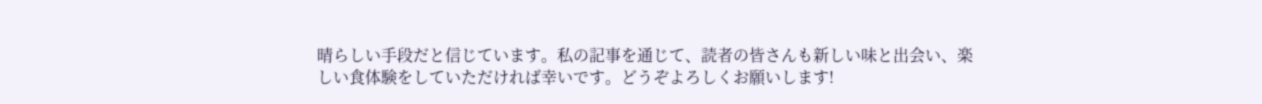晴らしい手段だと信じています。私の記事を通じて、読者の皆さんも新しい味と出会い、楽しい食体験をしていただければ幸いです。どうぞよろしくお願いします!